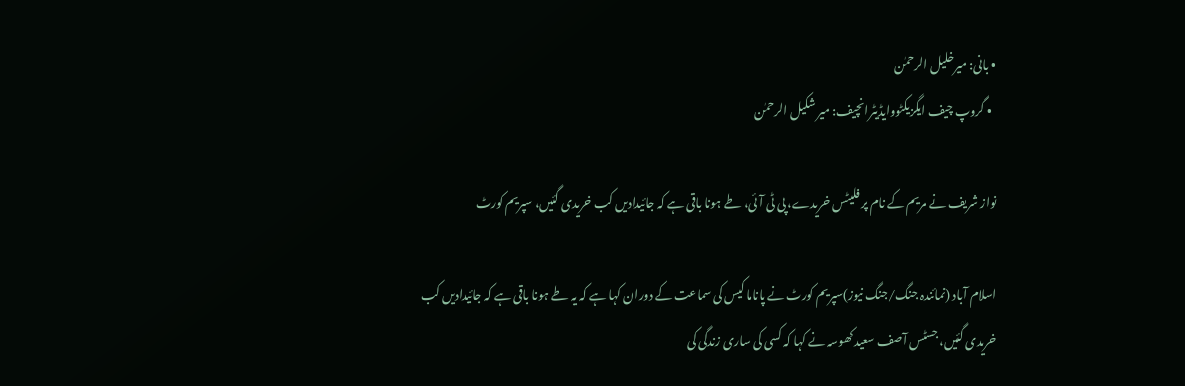• بانی: میرخلیل الرحمٰن
  • گروپ چیف ایگزیکٹووایڈیٹرانچیف: میر شکیل الرحمٰن

نواز شریف نے مریم کے نام پر فلیٹس خریدے، پی ٹی آئی، طے ہونا باقی ہے کہ جائیدادیں کب خریدی گئیں، سپریم کورٹ

اسلام آباد (نمائندہ جنگ/جنگ نیوز)سپریم کورٹ نے پاناما کیس کی سماعت کے دوران کہا ہے کہ یہ طے ہونا باقی ہے کہ جائیدادیں کب خریدی گئیں، جسٹس آصف سعید کھوسہ نے کہا کہ کسی کی ساری زندگی کی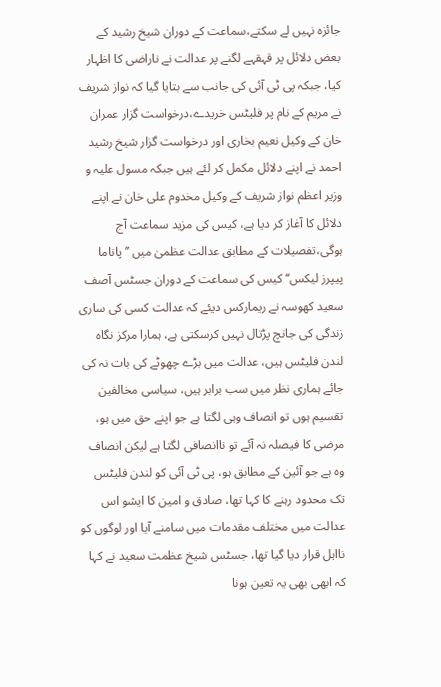جائزہ نہیں لے سکتے،سماعت کے دوران شیخ رشید کے بعض دلائل پر قہقہے لگنے پر عدالت نے ناراضی کا اظہار کیا، جبکہ پی ٹی آئی کی جانب سے بتایا گیا کہ نواز شریف نے مریم کے نام پر فلیٹس خریدے،درخواست گزار عمران خان کے وکیل نعیم بخاری اور درخواست گزار شیخ رشید احمد نے اپنے دلائل مکمل کر لئے ہیں جبکہ مسول علیہ و وزیر اعظم نواز شریف کے وکیل مخدوم علی خان نے اپنے دلائل کا آغاز کر دیا ہے، کیس کی مزید سماعت آج ہوگی،تفصیلات کے مطابق عدالت عظمیٰ میں ’’پاناما پیپرز لیکس‘‘ کیس کی سماعت کے دوران جسٹس آصف سعید کھوسہ نے ریمارکس دیئے کہ عدالت کسی کی ساری زندگی کی جانچ پڑتال نہیں کرسکتی ہے، ہمارا مرکز نگاہ لندن فلیٹس ہیں، عدالت میں بڑے چھوٹے کی بات نہ کی جائے ہماری نظر میں سب برابر ہیں، سیاسی مخالفین تقسیم ہوں تو انصاف وہی لگتا ہے جو اپنے حق میں ہو، مرضی کا فیصلہ نہ آئے تو ناانصافی لگتا ہے لیکن انصاف وہ ہے جو آئین کے مطابق ہو، پی ٹی آئی کو لندن فلیٹس تک محدود رہنے کا کہا تھا، صادق و امین کا ایشو اس عدالت میں مختلف مقدمات میں سامنے آیا اور لوگوں کو نااہل قرار دیا گیا تھا، جسٹس شیخ عظمت سعید نے کہا کہ ابھی بھی یہ تعین ہونا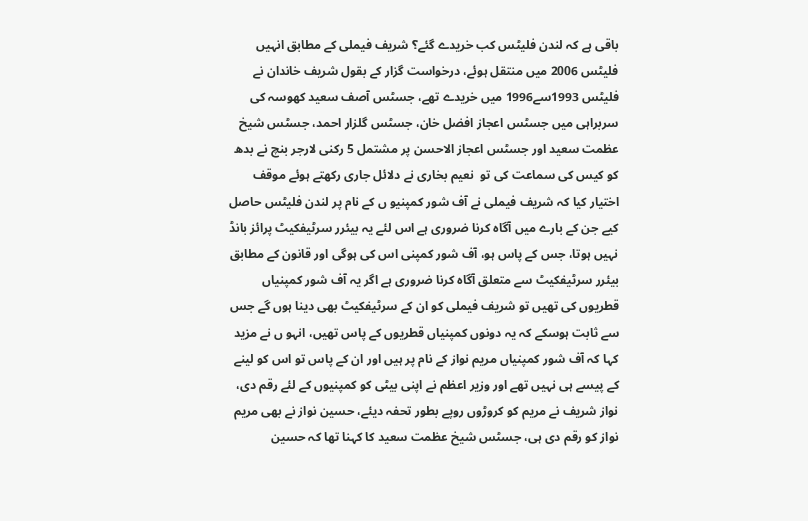باقی ہے کہ لندن فلیٹس کب خریدے گئے؟ شریف فیملی کے مطابق انہیں فلیٹس 2006 میں منتقل ہوئے، درخواست گزار کے بقول شریف خاندان نے فلیٹس 1993سے1996 میں خریدے تھے، جسٹس آصف سعید کھوسہ کی سربراہی میں جسٹس اعجاز افضل خان، جسٹس گلزار احمد، جسٹس شیخ عظمت سعید اور جسٹس اعجاز الاحسن پر مشتمل 5 رکنی لارجر بنچ نے بدھ کو کیس کی سماعت کی تو  نعیم بخاری نے دلائل جاری رکھتے ہوئے موقف اختیار کیا کہ شریف فیملی نے آف شور کمپنیو ں کے نام پر لندن فلیٹس حاصل کیے جن کے بارے میں آگاہ کرنا ضروری ہے اس لئے یہ بیئرر سرٹیفکیٹ پرائز بانڈ نہیں ہوتا، جس کے پاس ہو، آف شور کمپنی اس کی ہوگی اور قانون کے مطابق بیئرر سرٹیفکیٹ سے متعلق آگاہ کرنا ضروری ہے اگر یہ آف شور کمپنیاں قطریوں کی تھیں تو شریف فیملی کو ان کے سرٹیفکیٹ بھی دینا ہوں گے جس سے ثابت ہوسکے کہ یہ دونوں کمپنیاں قطریوں کے پاس تھیں، انہو ں نے مزید کہا کہ آف شور کمپنیاں مریم نواز کے نام پر ہیں اور ان کے پاس تو اس کو لینے کے پیسے ہی نہیں تھے اور وزیر اعظم نے اپنی بیٹی کو کمپنیوں کے لئے رقم دی، نواز شریف نے مریم کو کروڑوں روپے بطور تحفہ دیئے، حسین نواز نے بھی مریم نواز کو رقم دی ہی، جسٹس شیخ عظمت سعید کا کہنا تھا کہ حسین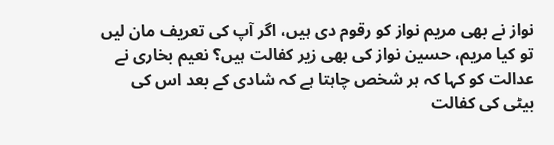نواز نے بھی مریم نواز کو رقوم دی ہیں، اگر آپ کی تعریف مان لیں تو کیا مریم، حسین نواز کی بھی زیر کفالت ہیں؟ نعیم بخاری نے عدالت کو کہا کہ ہر شخص چاہتا ہے کہ شادی کے بعد اس کی بیٹی کی کفالت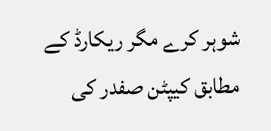شوہر کرے مگر ریکارڈ کے مطابق کیپٹن صفدر کی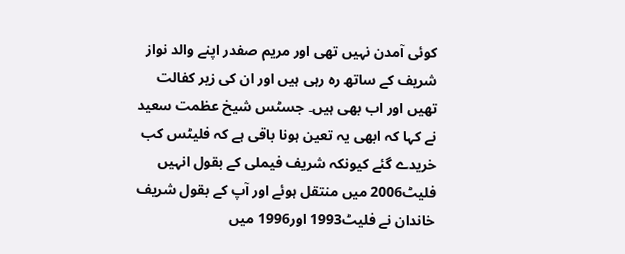کوئی آمدن نہیں تھی اور مریم صفدر اپنے والد نواز شریف کے ساتھ رہ رہی ہیں اور ان کی زیر کفالت تھیں اور اب بھی ہیں۔ جسٹس شیخ عظمت سعید نے کہا کہ ابھی یہ تعین ہونا باقی ہے کہ فلیٹس کب خریدے گئے کیونکہ شریف فیملی کے بقول انہیں فلیٹ2006 میں منتقل ہوئے اور آپ کے بقول شریف خاندان نے فلیٹ1993 اور1996 میں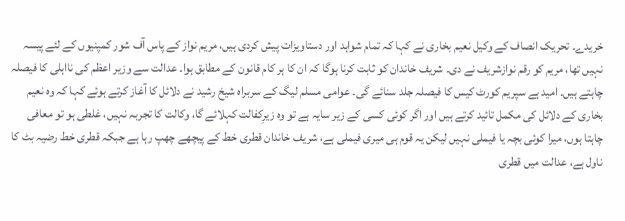خریدے۔ تحریک انصاف کے وکیل نعیم بخاری نے کہا کہ تمام شواہد اور دستاویزات پیش کردی ہیں، مریم نواز کے پاس آف شور کمپنیوں کے لئے پیسہ نہیں تھا، مریم کو رقم نوازشریف نے دی۔ شریف خاندان کو ثابت کرنا ہوگا کہ ان کا ہر کام قانون کے مطابق ہوا۔ عدالت سے وزیر اعظم کی نااہلی کا فیصلہ چاہتے ہیں۔ امید ہے سپریم کورٹ کیس کا فیصلہ جلد سنائے گی۔ عوامی مسلم لیگ کے سربراہ شیخ رشید نے دلائل کا آغاز کرتے ہوئے کہا کہ وہ نعیم بخاری کے دلائل کی مکمل تائید کرتے ہیں اور اگر کوئی کسی کے زیر سایہ ہے تو وہ زیرِکفالت کہلائے گا، وکالت کا تجربہ نہیں، غلطی ہو تو معافی چاہتا ہوں، میرا کوئی بچہ یا فیملی نہیں لیکن یہ قوم ہی میری فیملی ہے، شریف خاندان قطری خط کے پیچھے چھپ رہا ہے جبکہ قطری خط رضیہ بٹ کا ناول ہے، عدالت میں قطری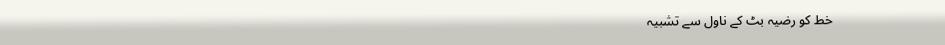خط کو رضیہ بٹ کے ناول سے تشبیہ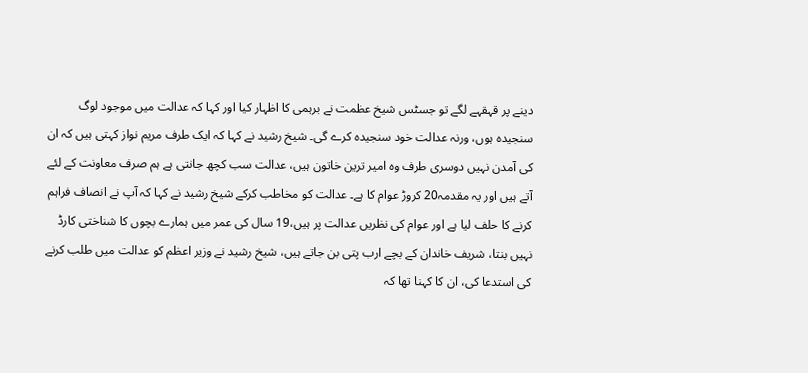دینے پر قہقہے لگے تو جسٹس شیخ عظمت نے برہمی کا اظہار کیا اور کہا کہ عدالت میں موجود لوگ سنجیدہ ہوں، ورنہ عدالت خود سنجیدہ کرے گی۔ شیخ رشید نے کہا کہ ایک طرف مریم نواز کہتی ہیں کہ ان کی آمدن نہیں دوسری طرف وہ امیر ترین خاتون ہیں، عدالت سب کچھ جانتی ہے ہم صرف معاونت کے لئے آتے ہیں اور یہ مقدمہ20 کروڑ عوام کا ہے۔ عدالت کو مخاطب کرکے شیخ رشید نے کہا کہ آپ نے انصاف فراہم کرنے کا حلف لیا ہے اور عوام کی نظریں عدالت پر ہیں،19 سال کی عمر میں ہمارے بچوں کا شناختی کارڈ نہیں بنتا، شریف خاندان کے بچے ارب پتی بن جاتے ہیں، شیخ رشید نے وزیر اعظم کو عدالت میں طلب کرنے کی استدعا کی، ان کا کہنا تھا کہ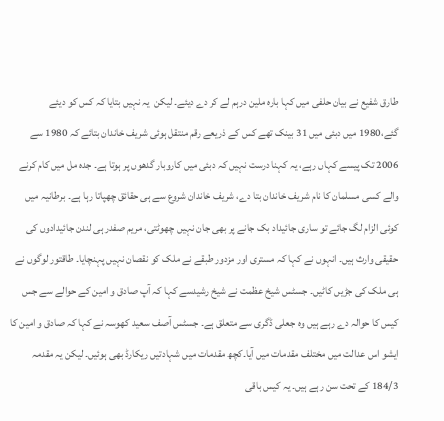طارق شفیع نے بیان حلفی میں کہا بارہ ملین درہم لے کر دے دیئے۔ لیکن  یہ نہیں بتایا کہ کس کو دیئے گئے،1980 میں دبئی میں 31 بینک تھے کس کے ذریعے رقم منتقل ہوئی شریف خاندان بتائے کہ 1980 سے 2006 تک پیسے کہاں رہے، یہ کہنا درست نہیں کہ دبئی میں کاروبار گدھوں پر ہوتا ہے۔ جدہ مل میں کام کرنے والے کسی مسلمان کا نام شریف خاندان بتا دے، شریف خاندان شروع سے ہی حقائق چھپاتا رہا ہے۔ برطانیہ میں کوئی الزام لگ جائے تو ساری جائیداد بک جانے پر بھی جان نہیں چھوٹتی، مریم صفدر ہی لندن جائیدادوں کی حقیقی وارث ہیں۔ انہوں نے کہا کہ مستری اور مزدور طبقے نے ملک کو نقصان نہیں پہنچایا۔ طاقتور لوگوں نے ہی ملک کی جڑیں کاٹیں۔ جسٹس شیخ عظمت نے شیخ رشیدسے کہا کہ آپ صادق و امین کے حوالے سے جس کیس کا حوالہ دے رہے ہیں وہ جعلی ڈگری سے متعلق ہے۔ جسٹس آصف سعید کھوسہ نے کہا کہ صادق و امین کا ایشو اس عدالت میں مختلف مقدمات میں آیا۔کچھ مقدمات میں شہادتیں ریکارڈ بھی ہوئیں۔ لیکن یہ مقدمہ 184/3 کے تحت سن رہے ہیں۔ یہ کیس باقی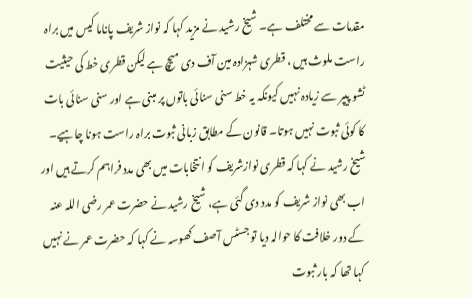مقدمات سے مختلف ہے۔ شیخ رشید نے مزید کہا کہ نواز شریف پاناما کیس میں براہ راست ملوث ہیں ، قطری شہزادہ مین آف دی میچ ہے لیکن قطری خط کی حیثیت ٹشو پیپر سے زیادہ نہیں کیونکہ یہ خط سنی سنائی باتوں پر مبنی ہے اور سنی سنائی بات کا کوئی ثبوت نہیں ہوتا۔ قانون کے مطابق زبانی ثبوت براہ راست ہونا چاہیے۔ شیخ رشید نے کہا کہ قطری نوازشریف کو انتخابات میں بھی مدد فراہم کرتے ہیں اور اب بھی نواز شریف کو مدد دی گئی ہے، شیخ رشید نے حضرت عمر رضی اللہ عنہ کے دور خلافت کا حوالہ دیا تو جسٹس آصف کھوسہ نے کہا کہ حضرت عمر نے نہیں کہا تھا کہ بار ثبوت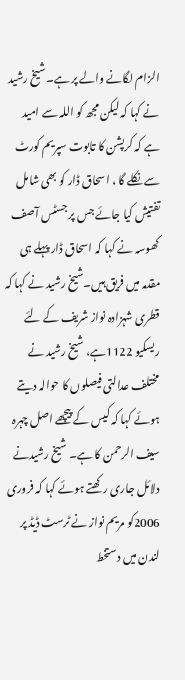الزام لگانے والے پر ہے۔شیخ رشید نے کہا کہ لیکن مجھ کو اللہ سے امید ہے کہ کرپشن کا تابوت سپریم کورٹ سے نکلے گا ، اسحاق ڈار کو بھی شامل تفتیش کیا جائے جس پر جسٹس آصف کھوسہ نے کہا کہ اسحاق ڈار پہلے ہی مقدمہ میں فریق ہیں۔شیخ رشید نے کہا کہ قطری شہزادہ نواز شریف کے لئے ریسکیو 1122ہے، شیخ رشید نے مختلف عدالتی فیصلوں کا حوالہ دیتے ہوئے کہا کہ کیس کے پیچھے اصل چہرہ سیف الرحمن کا ہے۔ شیخ رشیدنے دلائل جاری رکھتے ہوئے کہا کہ فروری 2006کو مریم نواز نے ٹرسٹ ڈیڈ پر لندن میں دستخط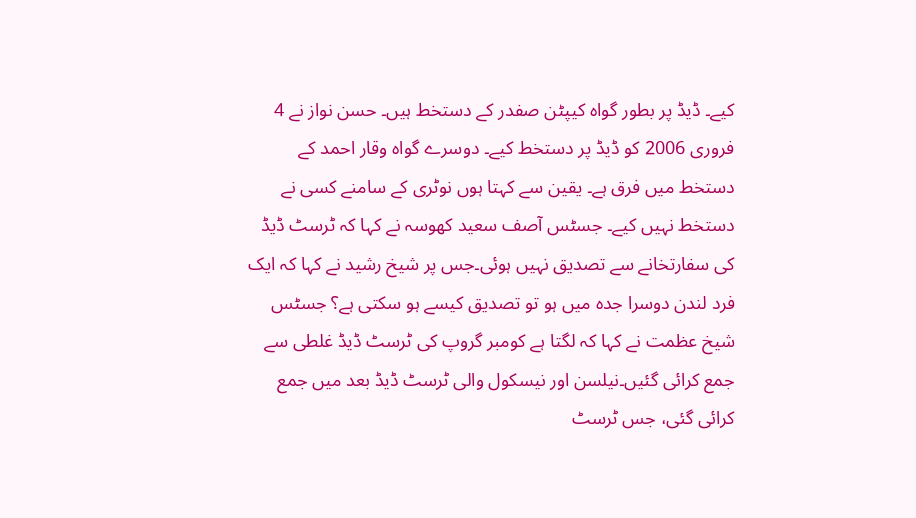کیے۔ ڈیڈ پر بطور گواہ کیپٹن صفدر کے دستخط ہیں۔ حسن نواز نے 4 فروری 2006 کو ڈیڈ پر دستخط کیے۔ دوسرے گواہ وقار احمد کے دستخط میں فرق ہے۔ یقین سے کہتا ہوں نوٹری کے سامنے کسی نے دستخط نہیں کیے۔ جسٹس آصف سعید کھوسہ نے کہا کہ ٹرسٹ ڈیڈ کی سفارتخانے سے تصدیق نہیں ہوئی۔جس پر شیخ رشید نے کہا کہ ایک فرد لندن دوسرا جدہ میں ہو تو تصدیق کیسے ہو سکتی ہے؟ جسٹس شیخ عظمت نے کہا کہ لگتا ہے کومبر گروپ کی ٹرسٹ ڈیڈ غلطی سے جمع کرائی گئیں۔نیلسن اور نیسکول والی ٹرسٹ ڈیڈ بعد میں جمع کرائی گئی، جس ٹرسٹ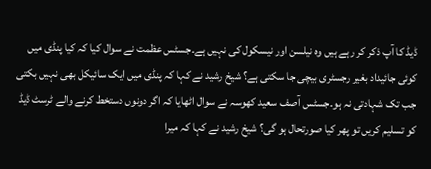ڈیڈ کا آپ ذکر کر رہے ہیں وہ نیلسن اور نیسکول کی نہیں ہے۔جسٹس عظمت نے سوال کیا کہ کیا پنڈی میں کوئی جائیداد بغیر رجسٹری بیچی جا سکتی ہے؟ شیخ رشید نے کہا کہ پنڈی میں ایک سائیکل بھی نہیں بکتی جب تک شہادتی نہ ہو۔جسٹس آصف سعید کھوسہ نے سوال اٹھایا کہ اگر دونوں دستخط کرنے والے ٹرسٹ ڈیڈ کو تسلیم کریں تو پھر کیا صورتحال ہو گی؟ شیخ رشید نے کہا کہ میرا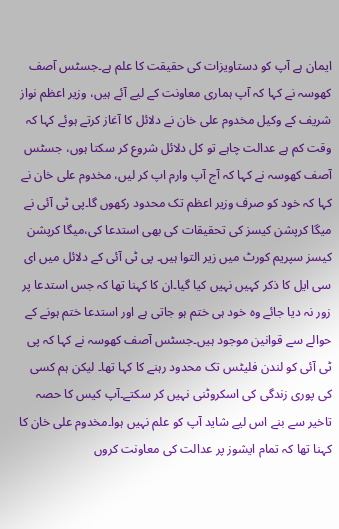ایمان ہے آپ کو دستاویزات کی حقیقت کا علم ہے۔جسٹس آصف کھوسہ نے کہا کہ آپ ہماری معاونت کے لیے آئے ہیں، وزیر اعظم نواز شریف کے وکیل مخدوم علی خان نے دلائل کا آغاز کرتے ہوئے کہا کہ وقت کم ہے عدالت چاہے تو کل دلائل شروع کر سکتا ہوں، جسٹس آصف کھوسہ نے کہا کہ آج آپ وارم اپ کر لیں، مخدوم علی خان نے کہا کہ خود کو صرف وزیر اعظم تک محدود رکھوں گا۔پی ٹی آئی نے میگا کرپشن کیسز کی تحقیقات کی بھی استدعا کی،میگا کرپشن کیسز سپریم کورٹ میں زیر التوا ہیں۔ پی ٹی آئی کے دلائل میں ای سی ایل کا ذکر کہیں نہیں کیا گیا۔ان کا کہنا تھا کہ جس استدعا پر زور نہ دیا جائے وہ خود ہی ختم ہو جاتی ہے اور استدعا ختم ہونے کے حوالے سے قوانین موجود ہیں۔جسٹس آصف کھوسہ نے کہا کہ پی ٹی آئی کو لندن فلیٹس تک محدود رہنے کا کہا تھا۔ لیکن ہم کسی کی پوری زندگی کی اسکروٹنی نہیں کر سکتے۔آپ کیس کا حصہ تاخیر سے بنے اس لیے شاید آپ کو علم نہیں ہوا۔مخدوم علی خان کا کہنا تھا کہ تمام ایشوز پر عدالت کی معاونت کروں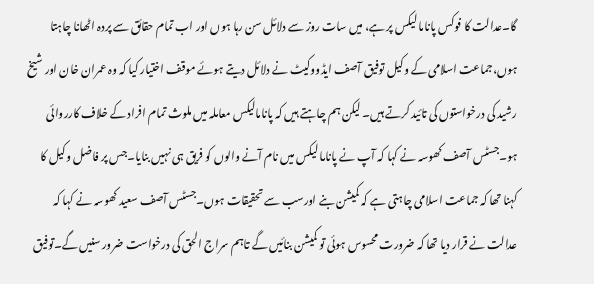گا۔عدالت کا فوکس پاناما لیکس پر ہے، میں سات روز سے دلائل سن رہا ہوں اور اب تمام حقائق سے پردہ اٹھانا چاہتا ہوں،جماعت اسلامی کے وکیل توفیق آصف ایڈووکیٹ نے دلائل دیتے ہوئے موقف اختیار کیا کہ وہ عمران خان اور شیخ رشید کی درخواستوں کی تائید کرتے ہیں۔ لیکن ہم چاہتے ہیں کہ پانامالیکس معاملہ میں ملوث تمام افراد کے خلاف کارروائی ہو۔جسٹس آصف کھوسہ نے کہا کہ آپ نے پاناما لیکس میں نام آنے والوں کو فریق ہی نہیں بنایا۔جس پر فاضل وکیل کا کہنا تھا کہ جماعت اسلامی چاہتی ہے کہ کمیشن بنے اورسب سے تحقیقات ہوں۔جسٹس آصف سعید کھوسہ نے کہا کہ عدالت نے قرار دیا تھا کہ ضرورت محسوس ہوئی تو کمیشن بنائیں گے تاہم سراج الحق کی درخواست ضرور سنیں گے۔توفیق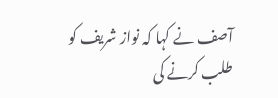آصف نے کہا کہ نواز شریف کو طلب کرنے کی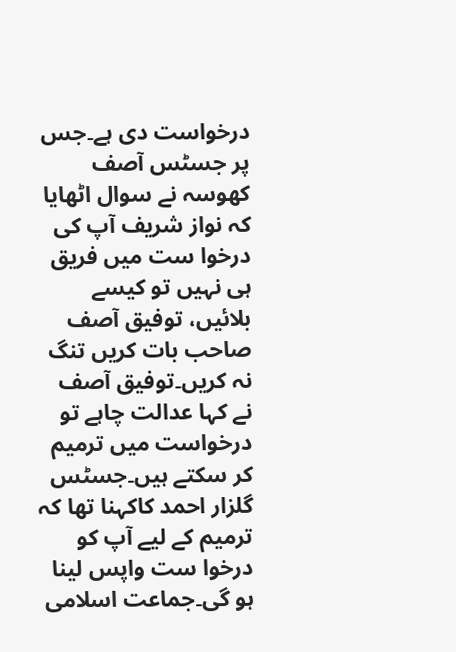درخواست دی ہے۔جس پر جسٹس آصف کھوسہ نے سوال اٹھایا کہ نواز شریف آپ کی درخوا ست میں فریق ہی نہیں تو کیسے بلائیں، توفیق آصف صاحب بات کریں تنگ نہ کریں۔توفیق آصف نے کہا عدالت چاہے تو درخواست میں ترمیم کر سکتے ہیں۔جسٹس گلزار احمد کاکہنا تھا کہ ترمیم کے لیے آپ کو درخوا ست واپس لینا ہو گی۔جماعت اسلامی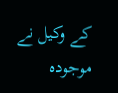کے وکیل نے موجودہ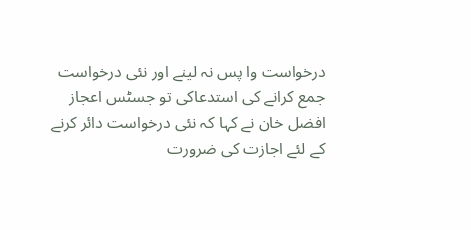درخواست وا پس نہ لینے اور نئی درخواست جمع کرانے کی استدعاکی تو جسٹس اعجاز افضل خان نے کہا کہ نئی درخواست دائر کرنے کے لئے اجازت کی ضرورت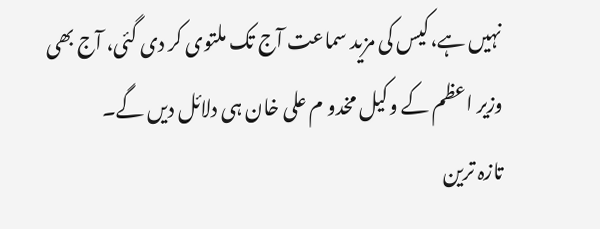نہیں ہے،کیس کی مزید سماعت آج تک ملتوی کر دی گئی، آج بھی وزیر اعظم کے وکیل مخدو م علی خان ہی دلائل دیں گے۔
تازہ ترین